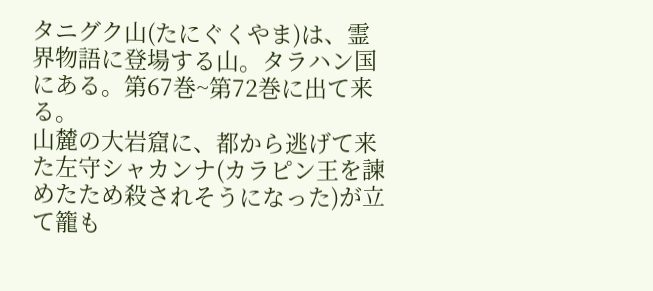タニグク山(たにぐくやま)は、霊界物語に登場する山。タラハン国にある。第67巻~第72巻に出て来る。
山麓の大岩窟に、都から逃げて来た左守シャカンナ(カラピン王を諫めたため殺されそうになった)が立て籠も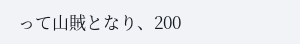って山賊となり、200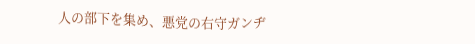人の部下を集め、悪党の右守ガンヂ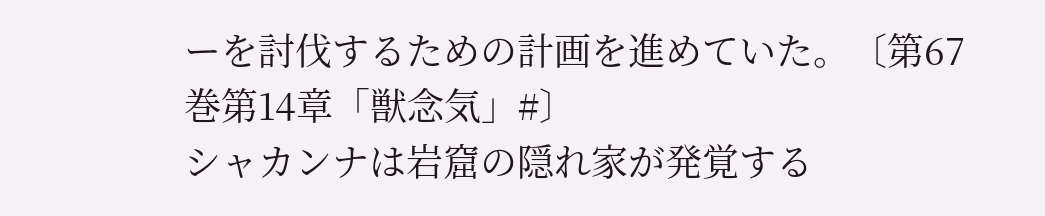ーを討伐するための計画を進めていた。〔第67巻第14章「獣念気」#〕
シャカンナは岩窟の隠れ家が発覚する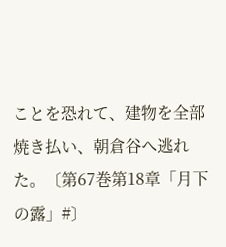ことを恐れて、建物を全部焼き払い、朝倉谷へ逃れた。〔第67巻第18章「月下の露」#〕